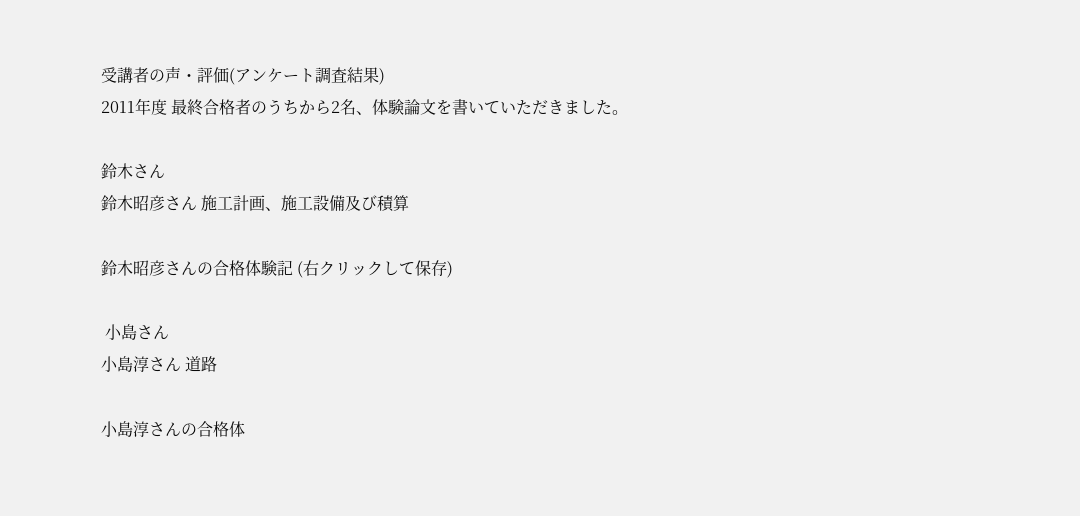受講者の声・評価(アンケート調査結果)
2011年度 最終合格者のうちから2名、体験論文を書いていただきました。

鈴木さん
鈴木昭彦さん 施工計画、施工設備及び積算

鈴木昭彦さんの合格体験記 (右クリックして保存)

 小島さん
小島淳さん 道路

小島淳さんの合格体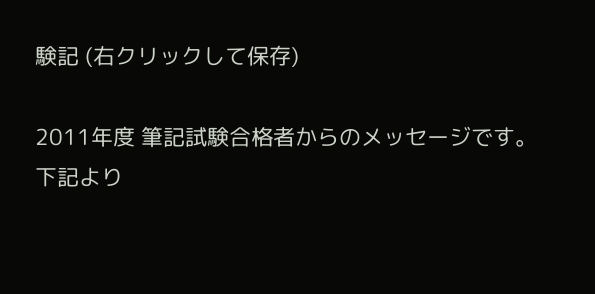験記 (右クリックして保存)

2011年度 筆記試験合格者からのメッセージです。
下記より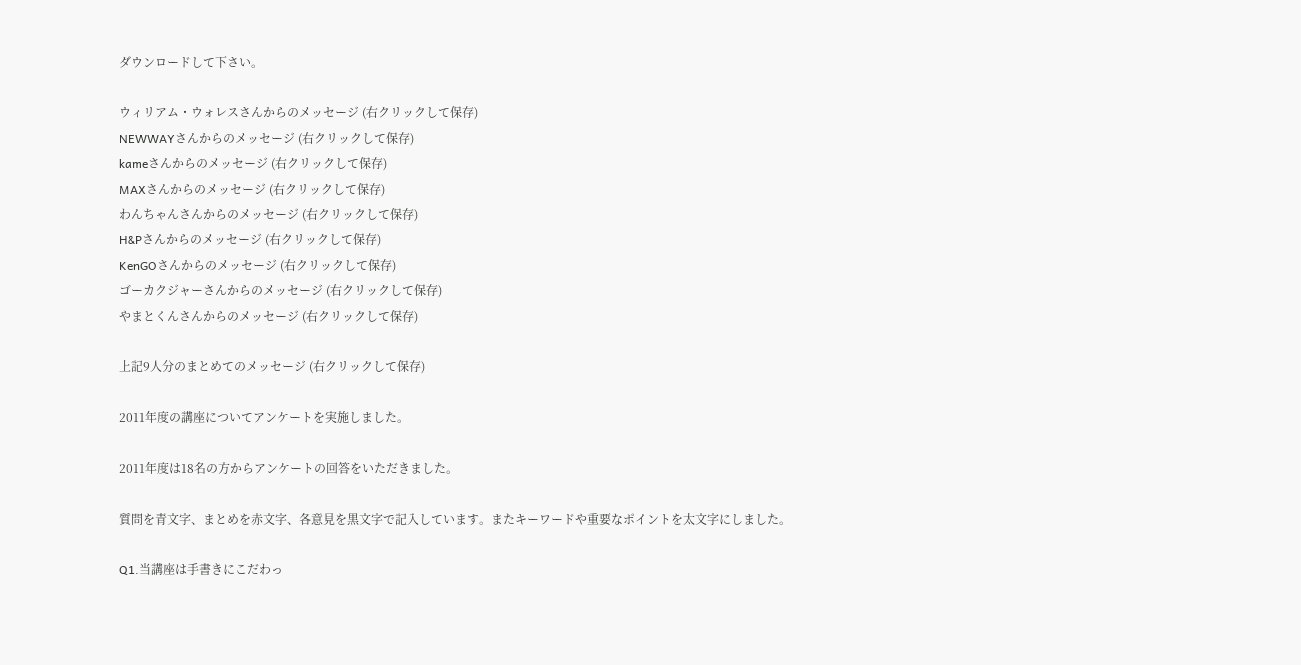ダウンロードして下さい。

ウィリアム・ウォレスさんからのメッセージ (右クリックして保存)
NEWWAYさんからのメッセージ (右クリックして保存)
kameさんからのメッセージ (右クリックして保存)
MAXさんからのメッセージ (右クリックして保存)
わんちゃんさんからのメッセージ (右クリックして保存)
H&Pさんからのメッセージ (右クリックして保存)
KenGOさんからのメッセージ (右クリックして保存)
ゴーカクジャーさんからのメッセージ (右クリックして保存)
やまとくんさんからのメッセージ (右クリックして保存)

上記9人分のまとめてのメッセージ (右クリックして保存)

2011年度の講座についてアンケートを実施しました。

2011年度は18名の方からアンケートの回答をいただきました。

質問を青文字、まとめを赤文字、各意見を黒文字で記入しています。またキーワードや重要なポイントを太文字にしました。

Q1.当講座は手書きにこだわっ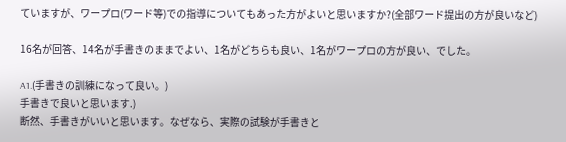ていますが、ワープロ(ワード等)での指導についてもあった方がよいと思いますか?(全部ワード提出の方が良いなど)

16名が回答、14名が手書きのままでよい、1名がどちらも良い、1名がワープロの方が良い、でした。

A1.(手書きの訓練になって良い。)
手書きで良いと思います.)
断然、手書きがいいと思います。なぜなら、実際の試験が手書きと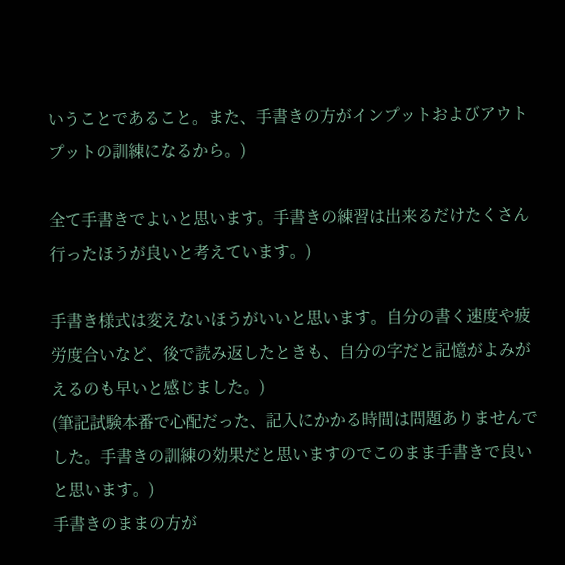いうことであること。また、手書きの方がインプットおよびアウトプットの訓練になるから。)

全て手書きでよいと思います。手書きの練習は出来るだけたくさん行ったほうが良いと考えています。)

手書き様式は変えないほうがいいと思います。自分の書く速度や疲労度合いなど、後で読み返したときも、自分の字だと記憶がよみがえるのも早いと感じました。)
(筆記試験本番で心配だった、記入にかかる時間は問題ありませんでした。手書きの訓練の効果だと思いますのでこのまま手書きで良いと思います。)
手書きのままの方が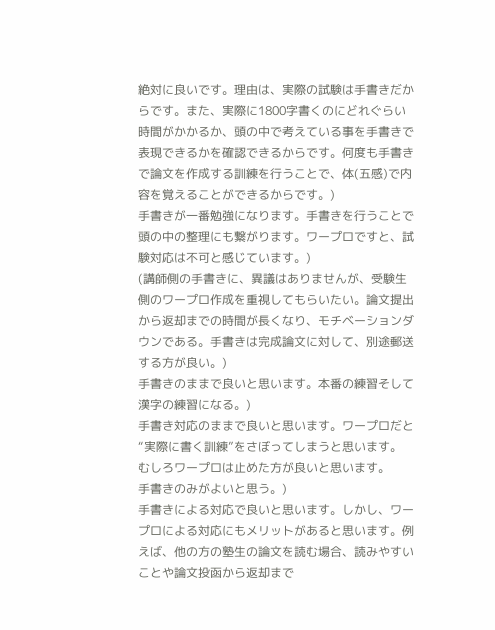絶対に良いです。理由は、実際の試験は手書きだからです。また、実際に1800字書くのにどれぐらい時間がかかるか、頭の中で考えている事を手書きで表現できるかを確認できるからです。何度も手書きで論文を作成する訓練を行うことで、体(五感)で内容を覚えることができるからです。)
手書きが一番勉強になります。手書きを行うことで頭の中の整理にも繋がります。ワープロですと、試験対応は不可と感じています。)
(講師側の手書きに、異議はありませんが、受験生側のワープロ作成を重視してもらいたい。論文提出から返却までの時間が長くなり、モチベーションダウンである。手書きは完成論文に対して、別途郵送する方が良い。)
手書きのままで良いと思います。本番の練習そして漢字の練習になる。)
手書き対応のままで良いと思います。ワープロだと“実際に書く訓練”をさぼってしまうと思います。
むしろワープロは止めた方が良いと思います。
手書きのみがよいと思う。)
手書きによる対応で良いと思います。しかし、ワープロによる対応にもメリットがあると思います。例えば、他の方の塾生の論文を読む場合、読みやすいことや論文投函から返却まで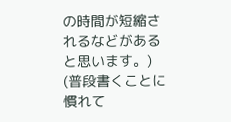の時間が短縮されるなどがあると思います。)
(普段書くことに慣れて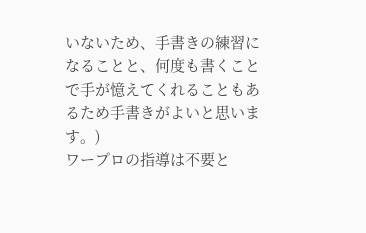いないため、手書きの練習になることと、何度も書くことで手が憶えてくれることもあるため手書きがよいと思います。)
ワープロの指導は不要と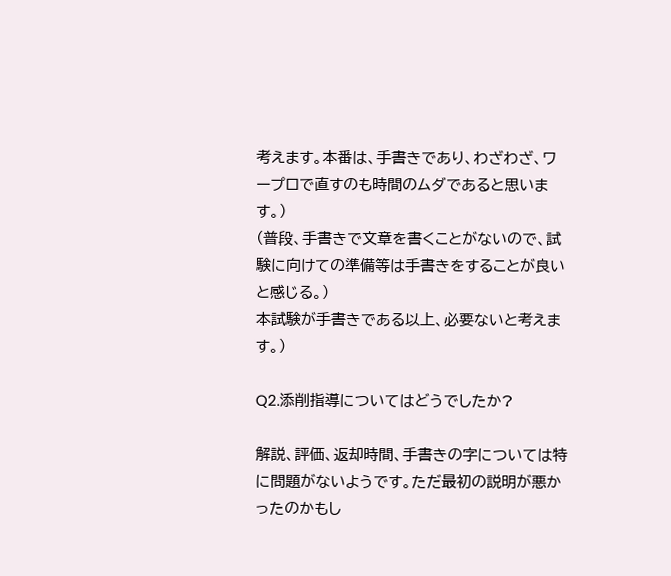考えます。本番は、手書きであり、わざわざ、ワープロで直すのも時間のムダであると思います。)
(普段、手書きで文章を書くことがないので、試験に向けての準備等は手書きをすることが良いと感じる。)
本試験が手書きである以上、必要ないと考えます。)

Q2.添削指導についてはどうでしたか?

解説、評価、返却時間、手書きの字については特に問題がないようです。ただ最初の説明が悪かったのかもし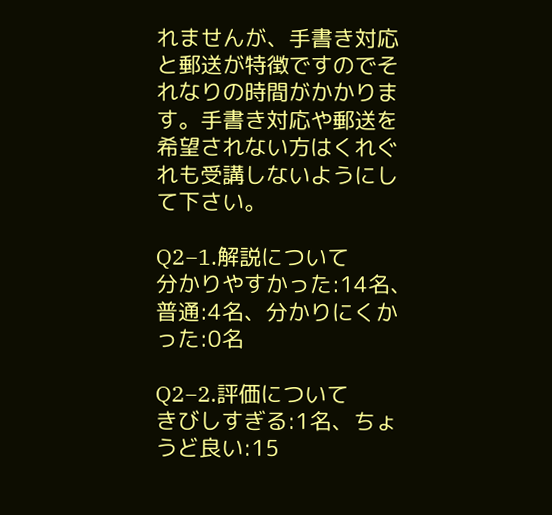れませんが、手書き対応と郵送が特徴ですのでそれなりの時間がかかります。手書き対応や郵送を希望されない方はくれぐれも受講しないようにして下さい。

Q2−1.解説について
分かりやすかった:14名、普通:4名、分かりにくかった:0名

Q2−2.評価について
きびしすぎる:1名、ちょうど良い:15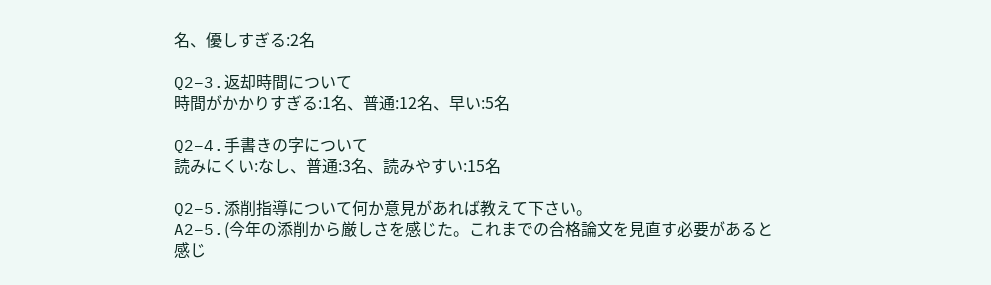名、優しすぎる:2名

Q2−3.返却時間について
時間がかかりすぎる:1名、普通:12名、早い:5名

Q2−4.手書きの字について
読みにくい:なし、普通:3名、読みやすい:15名

Q2−5.添削指導について何か意見があれば教えて下さい。
A2−5.(今年の添削から厳しさを感じた。これまでの合格論文を見直す必要があると感じ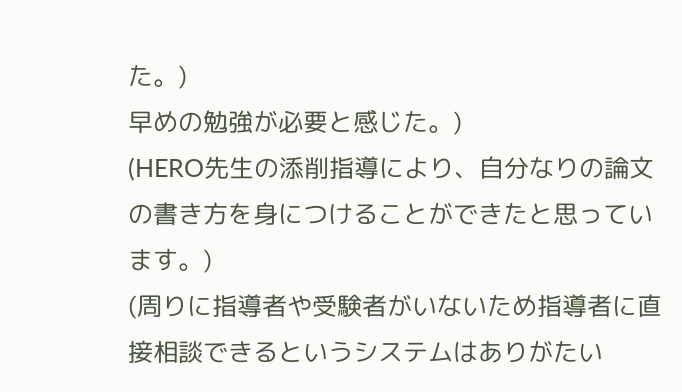た。)
早めの勉強が必要と感じた。)
(HERO先生の添削指導により、自分なりの論文の書き方を身につけることができたと思っています。)
(周りに指導者や受験者がいないため指導者に直接相談できるというシステムはありがたい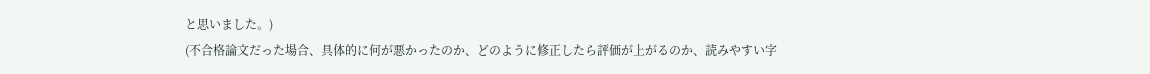と思いました。)
(不合格論文だった場合、具体的に何が悪かったのか、どのように修正したら評価が上がるのか、読みやすい字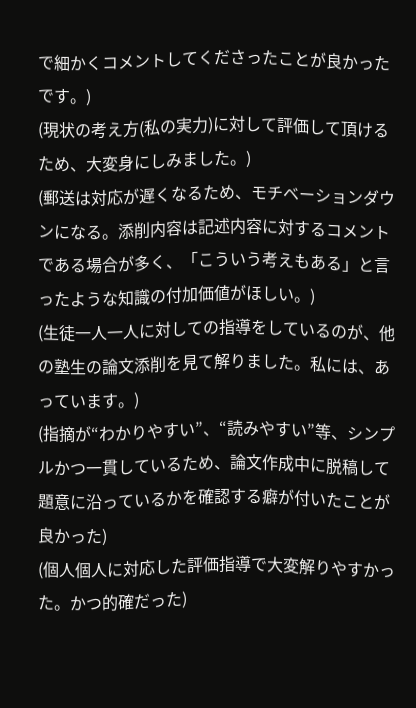で細かくコメントしてくださったことが良かったです。)
(現状の考え方(私の実力)に対して評価して頂けるため、大変身にしみました。)
(郵送は対応が遅くなるため、モチベーションダウンになる。添削内容は記述内容に対するコメントである場合が多く、「こういう考えもある」と言ったような知識の付加価値がほしい。)
(生徒一人一人に対しての指導をしているのが、他の塾生の論文添削を見て解りました。私には、あっています。)
(指摘が“わかりやすい”、“読みやすい”等、シンプルかつ一貫しているため、論文作成中に脱稿して題意に沿っているかを確認する癖が付いたことが良かった)
(個人個人に対応した評価指導で大変解りやすかった。かつ的確だった)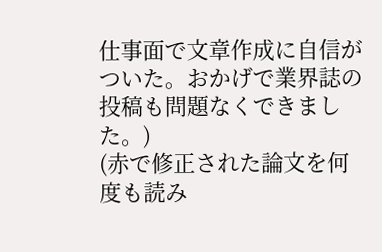仕事面で文章作成に自信がついた。おかげで業界誌の投稿も問題なくできました。)
(赤で修正された論文を何度も読み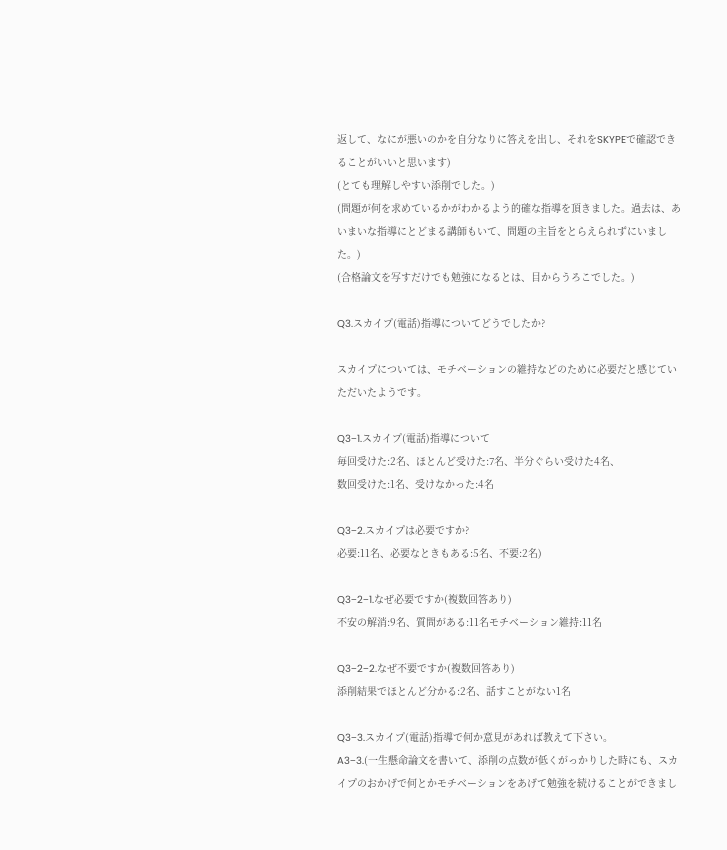返して、なにが悪いのかを自分なりに答えを出し、それをSKYPEで確認できることがいいと思います)
(とても理解しやすい添削でした。)
(問題が何を求めているかがわかるよう的確な指導を頂きました。過去は、あいまいな指導にとどまる講師もいて、問題の主旨をとらえられずにいました。)
(合格論文を写すだけでも勉強になるとは、目からうろこでした。)

Q3.スカイプ(電話)指導についてどうでしたか?

スカイプについては、モチベーションの維持などのために必要だと感じていただいたようです。

Q3−1.スカイプ(電話)指導について
毎回受けた:2名、ほとんど受けた:7名、半分ぐらい受けた4名、
数回受けた:1名、受けなかった:4名

Q3−2.スカイプは必要ですか?
必要:11名、必要なときもある:5名、不要:2名)

Q3−2−1.なぜ必要ですか(複数回答あり)
不安の解消:9名、質問がある:11名モチベーション維持:11名

Q3−2−2.なぜ不要ですか(複数回答あり)
添削結果でほとんど分かる:2名、話すことがない1名

Q3−3.スカイプ(電話)指導で何か意見があれば教えて下さい。
A3−3.(一生懸命論文を書いて、添削の点数が低くがっかりした時にも、スカイプのおかげで何とかモチベーションをあげて勉強を続けることができまし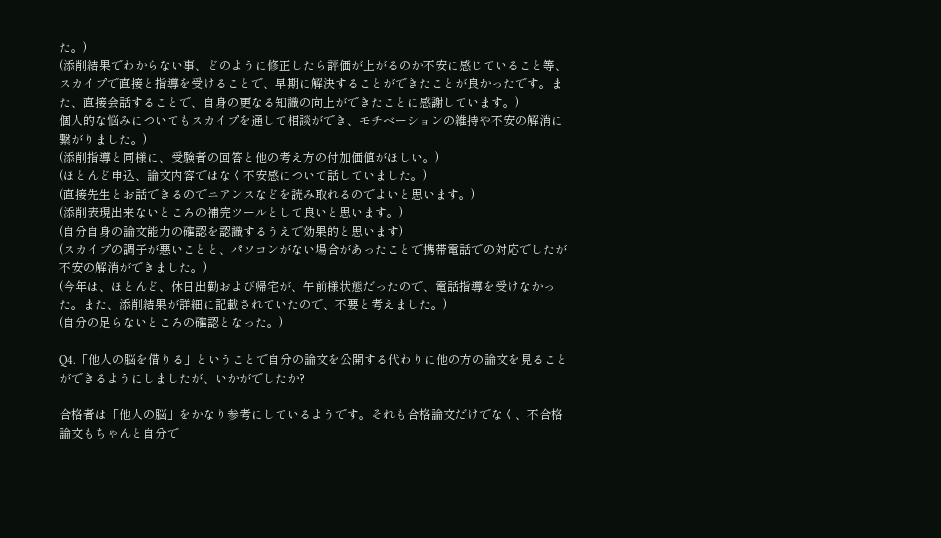た。)
(添削結果でわからない事、どのように修正したら評価が上がるのか不安に感じていること等、スカイプで直接と指導を受けることで、早期に解決することができたことが良かったです。また、直接会話することで、自身の更なる知識の向上ができたことに感謝しています。)
個人的な悩みについてもスカイプを通して相談ができ、モチベーションの維持や不安の解消に繋がりました。)
(添削指導と同様に、受験者の回答と他の考え方の付加価値がほしい。)
(ほとんど申込、論文内容ではなく不安感について話していました。)
(直接先生とお話できるのでニアンスなどを読み取れるのでよいと思います。)
(添削表現出来ないところの補完ツールとして良いと思います。)
(自分自身の論文能力の確認を認識するうえで効果的と思います)
(スカイプの調子が悪いことと、パソコンがない場合があったことで携帯電話での対応でしたが不安の解消ができました。)
(今年は、ほとんど、休日出勤および帰宅が、午前様状態だったので、電話指導を受けなかった。また、添削結果が詳細に記載されていたので、不要と考えました。)
(自分の足らないところの確認となった。)

Q4.「他人の脳を借りる」ということで自分の論文を公開する代わりに他の方の論文を見ることができるようにしましたが、いかがでしたか?

合格者は「他人の脳」をかなり参考にしているようです。それも合格論文だけでなく、不合格論文もちゃんと自分で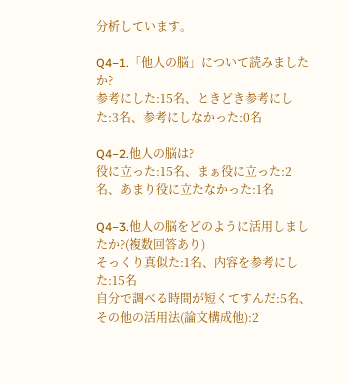分析しています。

Q4−1.「他人の脳」について読みましたか?
参考にした:15名、ときどき参考にした:3名、参考にしなかった:0名

Q4−2.他人の脳は?
役に立った:15名、まぁ役に立った:2名、あまり役に立たなかった:1名

Q4−3.他人の脳をどのように活用しましたか?(複数回答あり)
そっくり真似た:1名、内容を参考にした:15名
自分で調べる時間が短くてすんだ:5名、その他の活用法(論文構成他):2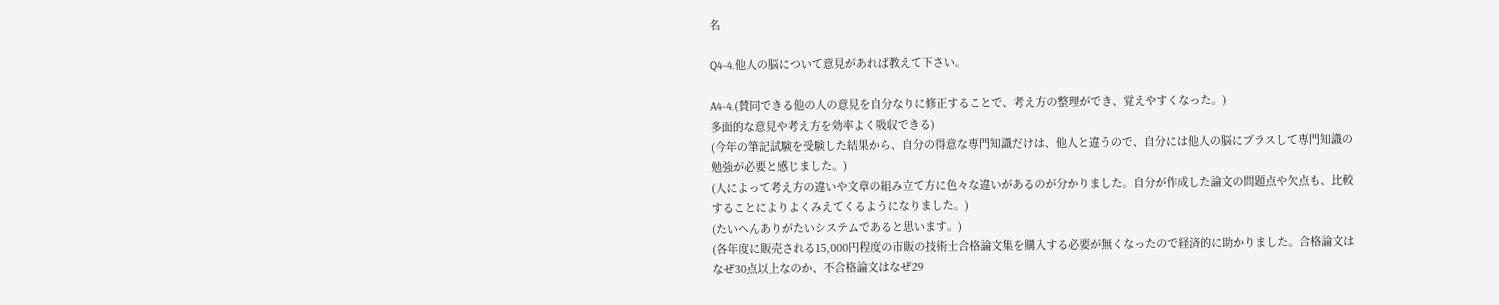名

Q4−4.他人の脳について意見があれば教えて下さい。

A4−4.(賛同できる他の人の意見を自分なりに修正することで、考え方の整理ができ、覚えやすくなった。)
多面的な意見や考え方を効率よく吸収できる)
(今年の筆記試験を受験した結果から、自分の得意な専門知識だけは、他人と違うので、自分には他人の脳にプラスして専門知識の勉強が必要と感じました。)
(人によって考え方の違いや文章の組み立て方に色々な違いがあるのが分かりました。自分が作成した論文の問題点や欠点も、比較することによりよくみえてくるようになりました。)
(たいへんありがたいシステムであると思います。)
(各年度に販売される15,000円程度の市販の技術士合格論文集を購入する必要が無くなったので経済的に助かりました。合格論文はなぜ30点以上なのか、不合格論文はなぜ29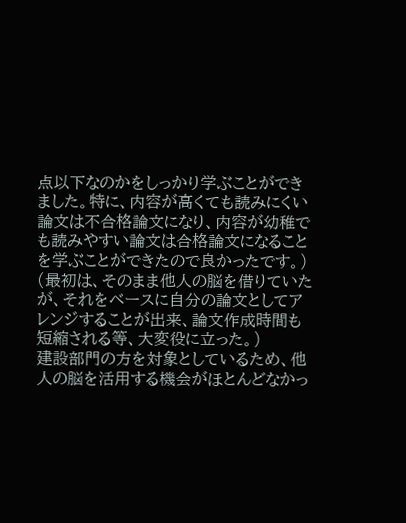点以下なのかをしっかり学ぶことができました。特に、内容が高くても読みにくい論文は不合格論文になり、内容が幼稚でも読みやすい論文は合格論文になることを学ぶことができたので良かったです。)
(最初は、そのまま他人の脳を借りていたが、それをベースに自分の論文としてアレンジすることが出来、論文作成時間も短縮される等、大変役に立った。)
建設部門の方を対象としているため、他人の脳を活用する機会がほとんどなかっ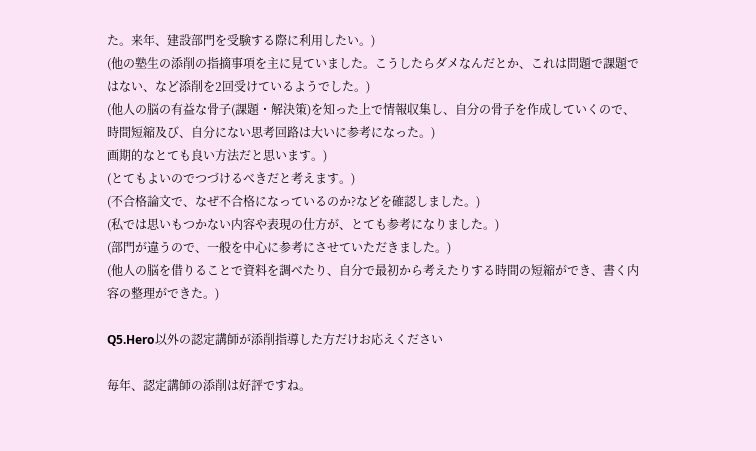た。来年、建設部門を受験する際に利用したい。)
(他の塾生の添削の指摘事項を主に見ていました。こうしたらダメなんだとか、これは問題で課題ではない、など添削を2回受けているようでした。)
(他人の脳の有益な骨子(課題・解決策)を知った上で情報収集し、自分の骨子を作成していくので、時間短縮及び、自分にない思考回路は大いに参考になった。)
画期的なとても良い方法だと思います。)
(とてもよいのでつづけるべきだと考えます。)
(不合格論文で、なぜ不合格になっているのか?などを確認しました。)
(私では思いもつかない内容や表現の仕方が、とても参考になりました。)
(部門が違うので、一般を中心に参考にさせていただきました。)
(他人の脳を借りることで資料を調べたり、自分で最初から考えたりする時間の短縮ができ、書く内容の整理ができた。)

Q5.Hero以外の認定講師が添削指導した方だけお応えください

毎年、認定講師の添削は好評ですね。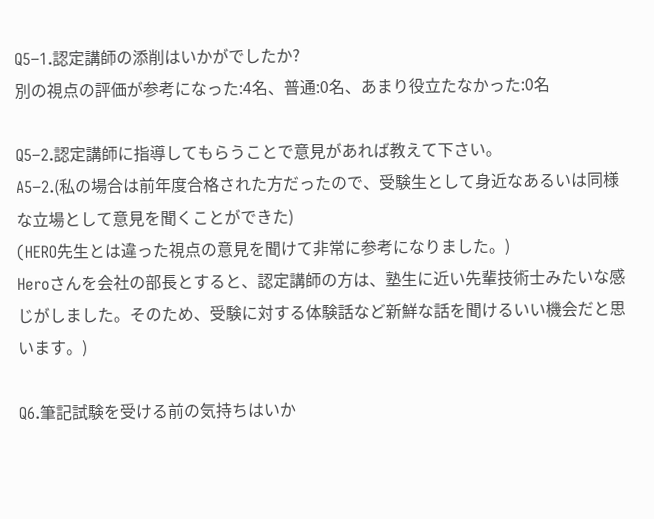Q5−1.認定講師の添削はいかがでしたか?
別の視点の評価が参考になった:4名、普通:0名、あまり役立たなかった:0名

Q5−2.認定講師に指導してもらうことで意見があれば教えて下さい。
A5−2.(私の場合は前年度合格された方だったので、受験生として身近なあるいは同様な立場として意見を聞くことができた)
(HERO先生とは違った視点の意見を聞けて非常に参考になりました。)
Heroさんを会社の部長とすると、認定講師の方は、塾生に近い先輩技術士みたいな感じがしました。そのため、受験に対する体験話など新鮮な話を聞けるいい機会だと思います。)

Q6.筆記試験を受ける前の気持ちはいか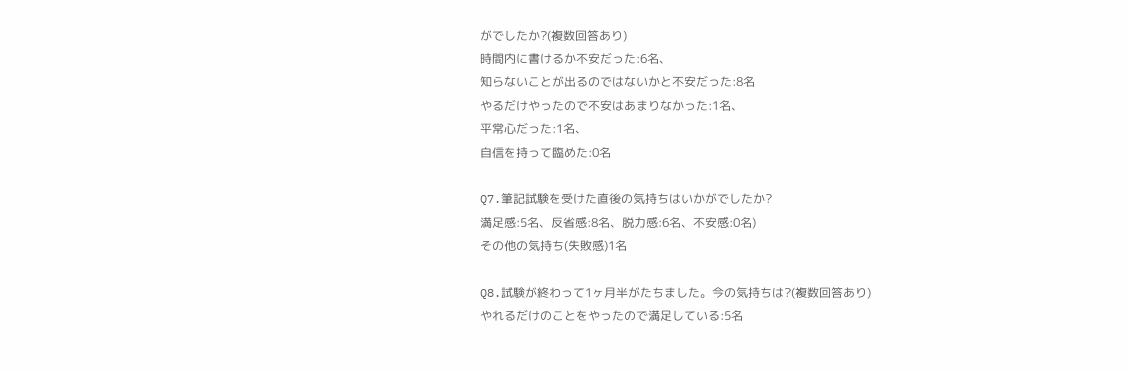がでしたか?(複数回答あり)
時間内に書けるか不安だった:6名、
知らないことが出るのではないかと不安だった:8名
やるだけやったので不安はあまりなかった:1名、
平常心だった:1名、
自信を持って臨めた:0名

Q7.筆記試験を受けた直後の気持ちはいかがでしたか?
満足感:5名、反省感:8名、脱力感:6名、不安感:0名)
その他の気持ち(失敗感)1名

Q8.試験が終わって1ヶ月半がたちました。今の気持ちは?(複数回答あり)
やれるだけのことをやったので満足している:5名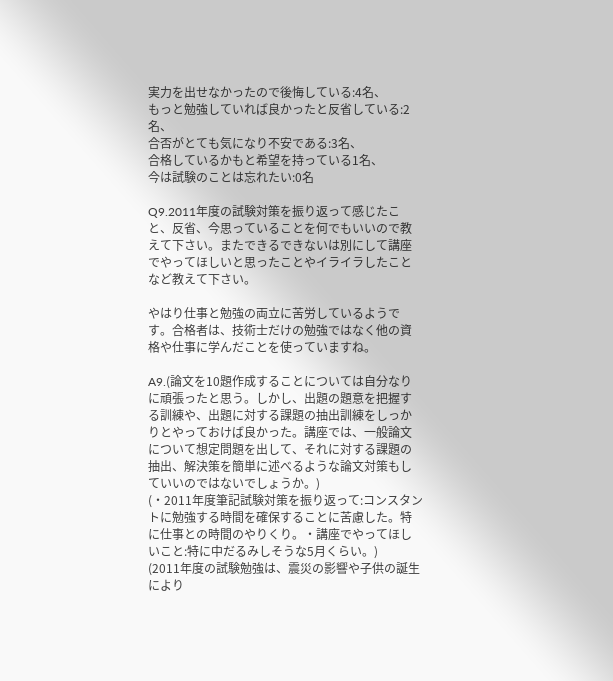実力を出せなかったので後悔している:4名、
もっと勉強していれば良かったと反省している:2名、
合否がとても気になり不安である:3名、
合格しているかもと希望を持っている1名、
今は試験のことは忘れたい:0名

Q9.2011年度の試験対策を振り返って感じたこと、反省、今思っていることを何でもいいので教えて下さい。またできるできないは別にして講座でやってほしいと思ったことやイライラしたことなど教えて下さい。

やはり仕事と勉強の両立に苦労しているようです。合格者は、技術士だけの勉強ではなく他の資格や仕事に学んだことを使っていますね。

A9.(論文を10題作成することについては自分なりに頑張ったと思う。しかし、出題の題意を把握する訓練や、出題に対する課題の抽出訓練をしっかりとやっておけば良かった。講座では、一般論文について想定問題を出して、それに対する課題の抽出、解決策を簡単に述べるような論文対策もしていいのではないでしょうか。)
(・2011年度筆記試験対策を振り返って:コンスタントに勉強する時間を確保することに苦慮した。特に仕事との時間のやりくり。・講座でやってほしいこと:特に中だるみしそうな5月くらい。)
(2011年度の試験勉強は、震災の影響や子供の誕生により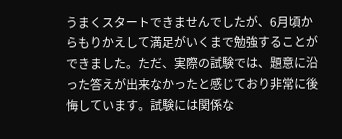うまくスタートできませんでしたが、6月頃からもりかえして満足がいくまで勉強することができました。ただ、実際の試験では、題意に沿った答えが出来なかったと感じており非常に後悔しています。試験には関係な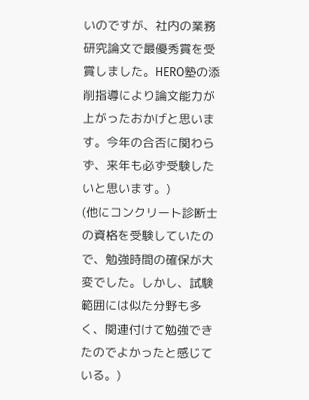いのですが、社内の業務研究論文で最優秀賞を受賞しました。HERO塾の添削指導により論文能力が上がったおかげと思います。今年の合否に関わらず、来年も必ず受験したいと思います。)
(他にコンクリート診断士の資格を受験していたので、勉強時間の確保が大変でした。しかし、試験範囲には似た分野も多く、関連付けて勉強できたのでよかったと感じている。)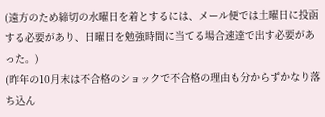(遠方のため締切の水曜日を着とするには、メール便では土曜日に投函する必要があり、日曜日を勉強時間に当てる場合速達で出す必要があった。)
(昨年の10月末は不合格のショックで不合格の理由も分からずかなり落ち込ん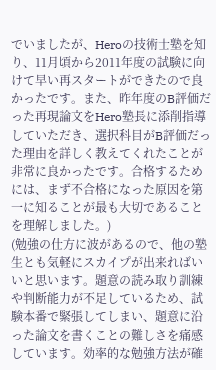でいましたが、Heroの技術士塾を知り、11月頃から2011年度の試験に向けて早い再スタートができたので良かったです。また、昨年度のB評価だった再現論文をHero塾長に添削指導していただき、選択科目がB評価だった理由を詳しく教えてくれたことが非常に良かったです。合格するためには、まず不合格になった原因を第一に知ることが最も大切であることを理解しました。)
(勉強の仕方に波があるので、他の塾生とも気軽にスカイプが出来ればいいと思います。題意の読み取り訓練や判断能力が不足しているため、試験本番で緊張してしまい、題意に沿った論文を書くことの難しさを痛感しています。効率的な勉強方法が確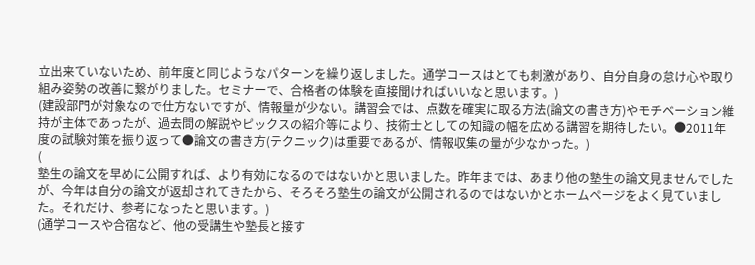立出来ていないため、前年度と同じようなパターンを繰り返しました。通学コースはとても刺激があり、自分自身の怠け心や取り組み姿勢の改善に繋がりました。セミナーで、合格者の体験を直接聞ければいいなと思います。)
(建設部門が対象なので仕方ないですが、情報量が少ない。講習会では、点数を確実に取る方法(論文の書き方)やモチベーション維持が主体であったが、過去問の解説やピックスの紹介等により、技術士としての知識の幅を広める講習を期待したい。●2011年度の試験対策を振り返って●論文の書き方(テクニック)は重要であるが、情報収集の量が少なかった。)
(
塾生の論文を早めに公開すれば、より有効になるのではないかと思いました。昨年までは、あまり他の塾生の論文見ませんでしたが、今年は自分の論文が返却されてきたから、そろそろ塾生の論文が公開されるのではないかとホームページをよく見ていました。それだけ、参考になったと思います。)
(通学コースや合宿など、他の受講生や塾長と接す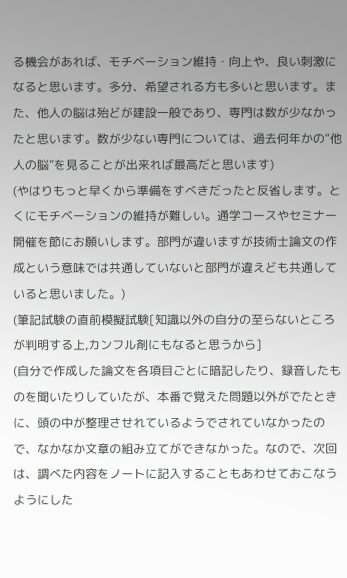る機会があれば、モチベーション維持・向上や、良い刺激になると思います。多分、希望される方も多いと思います。また、他人の脳は殆どが建設一般であり、専門は数が少なかったと思います。数が少ない専門については、過去何年かの“他人の脳”を見ることが出来れば最高だと思います)
(やはりもっと早くから準備をすべきだったと反省します。とくにモチベーションの維持が難しい。通学コースやセミナー開催を節にお願いします。部門が違いますが技術士論文の作成という意味では共通していないと部門が違えども共通していると思いました。)
(筆記試験の直前模擬試験[知識以外の自分の至らないところが判明する上,カンフル剤にもなると思うから]
(自分で作成した論文を各項目ごとに暗記したり、録音したものを聞いたりしていたが、本番で覚えた問題以外がでたときに、頭の中が整理させれているようでされていなかったので、なかなか文章の組み立てができなかった。なので、次回は、調べた内容をノートに記入することもあわせておこなうようにした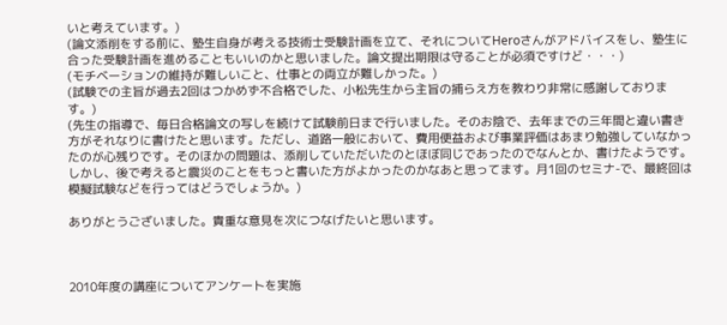いと考えています。)
(論文添削をする前に、塾生自身が考える技術士受験計画を立て、それについてHeroさんがアドバイスをし、塾生に合った受験計画を進めることもいいのかと思いました。論文提出期限は守ることが必須ですけど・・・)
(モチベーションの維持が難しいこと、仕事との両立が難しかった。)
(試験での主旨が過去2回はつかめず不合格でした、小松先生から主旨の捕らえ方を教わり非常に感謝しております。)
(先生の指導で、毎日合格論文の写しを続けて試験前日まで行いました。そのお陰で、去年までの三年間と違い書き方がそれなりに書けたと思います。ただし、道路一般において、費用便益および事業評価はあまり勉強していなかったのが心残りです。そのほかの問題は、添削していただいたのとほぼ同じであったのでなんとか、書けたようです。しかし、後で考えると震災のことをもっと書いた方がよかったのかなあと思ってます。月1回のセミナ-で、最終回は模擬試験などを行ってはどうでしょうか。)

ありがとうございました。貴重な意見を次につなげたいと思います。



2010年度の講座についてアンケートを実施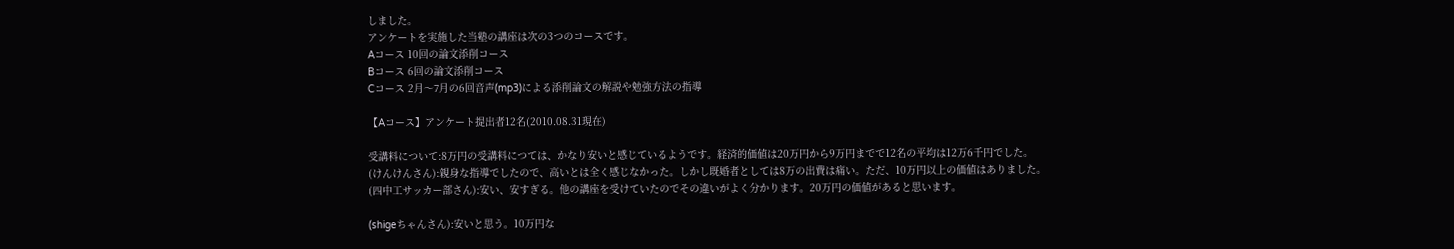しました。
アンケートを実施した当塾の講座は次の3つのコースです。
Aコース 10回の論文添削コース
Bコース 6回の論文添削コース
Cコース 2月〜7月の6回音声(mp3)による添削論文の解説や勉強方法の指導

【Aコース】アンケート提出者12名(2010.08.31現在)

受講料について:8万円の受講料につては、かなり安いと感じているようです。経済的価値は20万円から9万円までで12名の平均は12万6千円でした。
(けんけんさん):親身な指導でしたので、高いとは全く感じなかった。しかし既婚者としては8万の出費は痛い。ただ、10万円以上の価値はありました。
(四中工サッカー部さん):安い、安すぎる。他の講座を受けていたのでその違いがよく分かります。20万円の価値があると思います。

(shigeちゃんさん):安いと思う。10万円な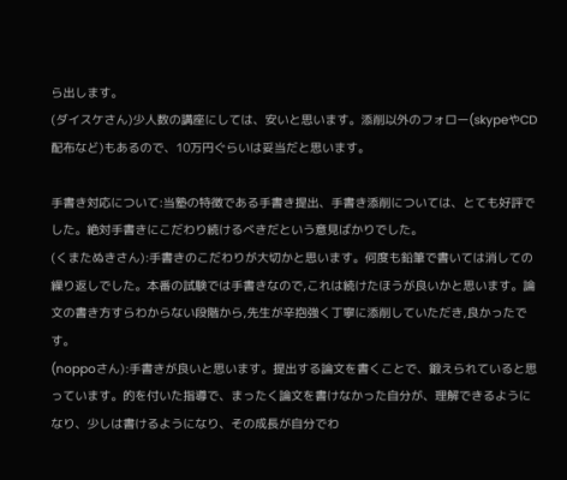ら出します。
(ダイスケさん)少人数の講座にしては、安いと思います。添削以外のフォロー(skypeやCD配布など)もあるので、10万円ぐらいは妥当だと思います。

手書き対応について:当塾の特徴である手書き提出、手書き添削については、とても好評でした。絶対手書きにこだわり続けるべきだという意見ばかりでした。
(くまたぬきさん):手書きのこだわりが大切かと思います。何度も鉛筆で書いては消しての繰り返しでした。本番の試験では手書きなので,これは続けたほうが良いかと思います。論文の書き方すらわからない段階から,先生が辛抱強く丁寧に添削していただき,良かったです。
(noppoさん):手書きが良いと思います。提出する論文を書くことで、鍛えられていると思っています。的を付いた指導で、まったく論文を書けなかった自分が、理解できるようになり、少しは書けるようになり、その成長が自分でわ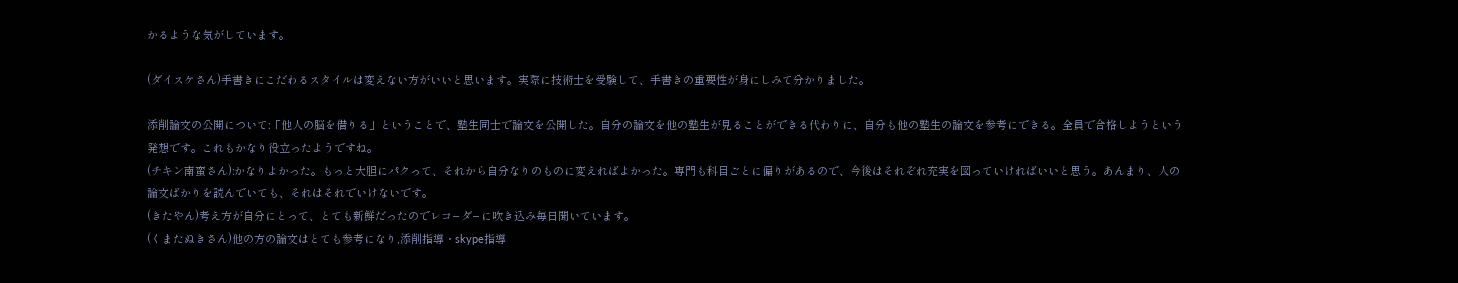かるような気がしています。

(ダイスケさん)手書きにこだわるスタイルは変えない方がいいと思います。実際に技術士を受験して、手書きの重要性が身にしみて分かりました。

添削論文の公開について:「他人の脳を借りる」ということで、塾生同士で論文を公開した。自分の論文を他の塾生が見ることができる代わりに、自分も他の塾生の論文を参考にできる。全員で合格しようという発想です。これもかなり役立ったようですね。
(チキン南蛮さん):かなりよかった。もっと大胆にパクって、それから自分なりのものに変えればよかった。専門も科目ごとに偏りがあるので、今後はそれぞれ充実を図っていければいいと思う。あんまり、人の論文ばかりを読んでいても、それはそれでいけないです。
(きたやん)考え方が自分にとって、とても新鮮だったのでレコ−ダ−に吹き込み毎日聞いています。
(くまたぬきさん)他の方の論文はとても参考になり,添削指導・skype指導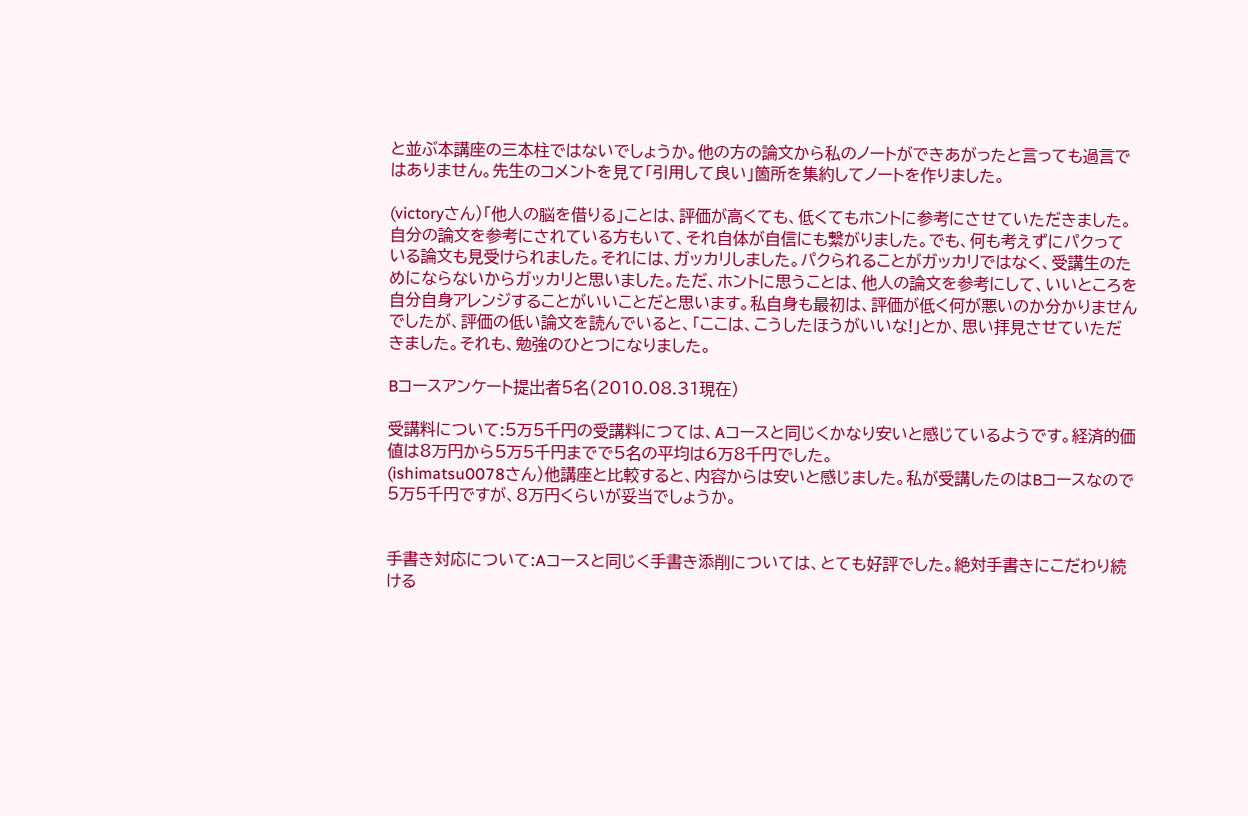と並ぶ本講座の三本柱ではないでしょうか。他の方の論文から私のノートができあがったと言っても過言ではありません。先生のコメントを見て「引用して良い」箇所を集約してノートを作りました。

(victoryさん)「他人の脳を借りる」ことは、評価が高くても、低くてもホントに参考にさせていただきました。自分の論文を参考にされている方もいて、それ自体が自信にも繋がりました。でも、何も考えずにパクっている論文も見受けられました。それには、ガッカリしました。パクられることがガッカリではなく、受講生のためにならないからガッカリと思いました。ただ、ホントに思うことは、他人の論文を参考にして、いいところを自分自身アレンジすることがいいことだと思います。私自身も最初は、評価が低く何が悪いのか分かりませんでしたが、評価の低い論文を読んでいると、「ここは、こうしたほうがいいな!」とか、思い拝見させていただきました。それも、勉強のひとつになりました。

Bコースアンケート提出者5名(2010.08.31現在)

受講料について:5万5千円の受講料につては、Aコースと同じくかなり安いと感じているようです。経済的価値は8万円から5万5千円までで5名の平均は6万8千円でした。
(ishimatsu0078さん)他講座と比較すると、内容からは安いと感じました。私が受講したのはBコースなので5万5千円ですが、8万円くらいが妥当でしょうか。


手書き対応について:Aコースと同じく手書き添削については、とても好評でした。絶対手書きにこだわり続ける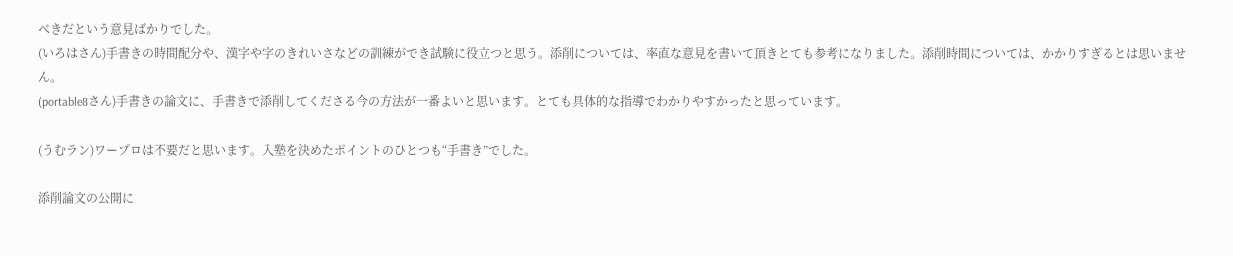べきだという意見ばかりでした。
(いろはさん)手書きの時間配分や、漢字や字のきれいさなどの訓練ができ試験に役立つと思う。添削については、率直な意見を書いて頂きとても参考になりました。添削時間については、かかりすぎるとは思いません。
(portable8さん)手書きの論文に、手書きで添削してくださる今の方法が一番よいと思います。とても具体的な指導でわかりやすかったと思っています。

(うむラン)ワープロは不要だと思います。入塾を決めたポイントのひとつも“手書き”でした。

添削論文の公開に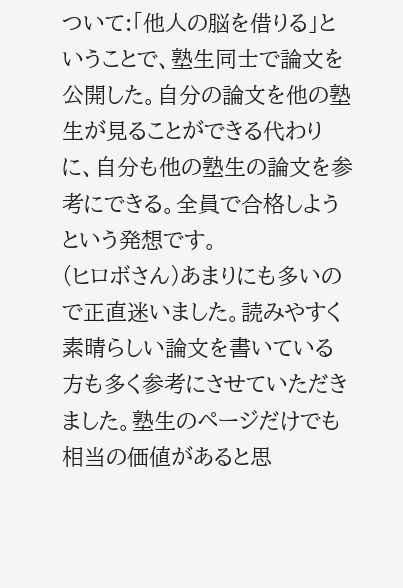ついて:「他人の脳を借りる」ということで、塾生同士で論文を公開した。自分の論文を他の塾生が見ることができる代わりに、自分も他の塾生の論文を参考にできる。全員で合格しようという発想です。
(ヒロボさん)あまりにも多いので正直迷いました。読みやすく素晴らしい論文を書いている方も多く参考にさせていただきました。塾生のページだけでも相当の価値があると思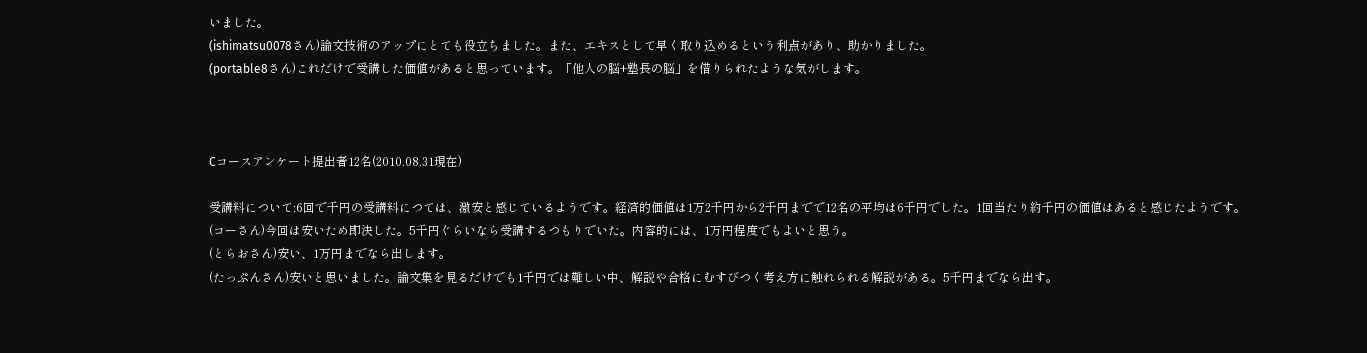いました。
(ishimatsu0078さん)論文技術のアップにとても役立ちました。また、エキスとして早く取り込めるという利点があり、助かりました。
(portable8さん)これだけで受講した価値があると思っています。「他人の脳+塾長の脳」を借りられたような気がします。



Cコースアンケート提出者12名(2010.08.31現在)

受講料について:6回で千円の受講料につては、激安と感じているようです。経済的価値は1万2千円から2千円までで12名の平均は6千円でした。1回当たり約千円の価値はあると感じたようです。
(コーさん)今回は安いため即決した。5千円ぐらいなら受講するつもりでいた。内容的には、1万円程度でもよいと思う。
(とらおさん)安い、1万円までなら出します。
(たっぷんさん)安いと思いました。論文集を見るだけでも1千円では難しい中、解説や合格にむすびつく考え方に触れられる解説がある。5千円までなら出す。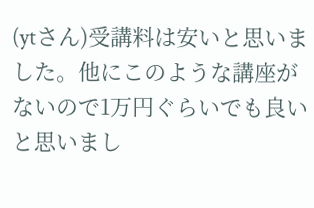(ytさん)受講料は安いと思いました。他にこのような講座がないので1万円ぐらいでも良いと思いまし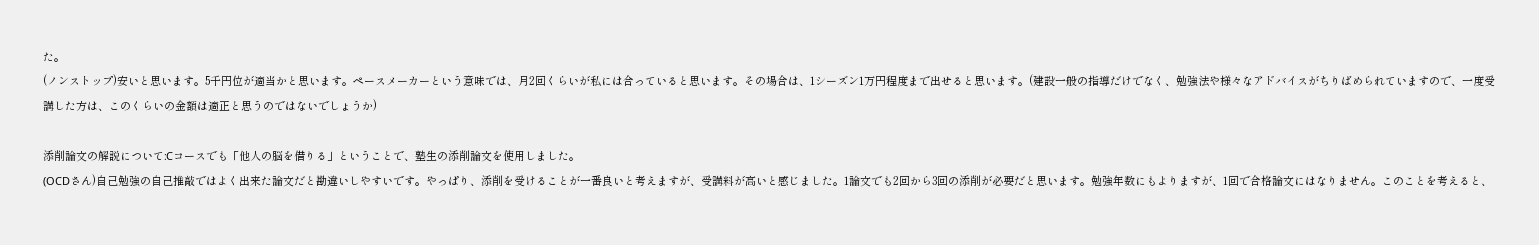た。
(ノンストップ)安いと思います。5千円位が適当かと思います。ペースメーカーという意味では、月2回くらいが私には合っていると思います。その場合は、1シーズン1万円程度まで出せると思います。(建設一般の指導だけでなく、勉強法や様々なアドバイスがちりばめられていますので、一度受講した方は、このくらいの金額は適正と思うのではないでしょうか)

添削論文の解説について:Cコースでも「他人の脳を借りる」ということで、塾生の添削論文を使用しました。
(OCDさん)自己勉強の自己推敲ではよく出来た論文だと勘違いしやすいです。やっぱり、添削を受けることが一番良いと考えますが、受講料が高いと感じました。1論文でも2回から3回の添削が必要だと思います。勉強年数にもよりますが、1回で合格論文にはなりません。このことを考えると、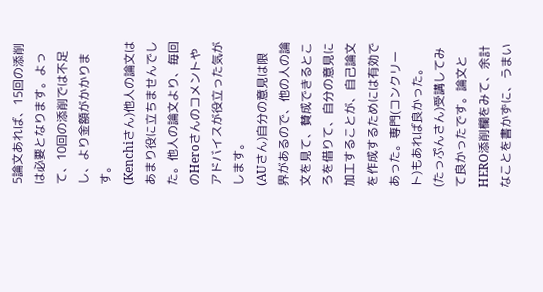5論文あれば、15回の添削は必要となります。よって、10回の添削では不足し、より金額がかかります。
(Kenchiさん)他人の論文はあまり役に立ちませんでした。他人の論文より、毎回のHeroさんのコメントやアドバイスが役立った気がします。
(AUさん)自分の意見は限界があるので、他の人の論文を見て、賛成できるところを借りて、自分の意見に加工することが、自己論文を作成するためには有効であった。専門(コンクリート)もあれば良かった。
(たっぷんさん)受講してみて良かったです。論文とHERO添削欄をみて、余計なことを書かずに、うまい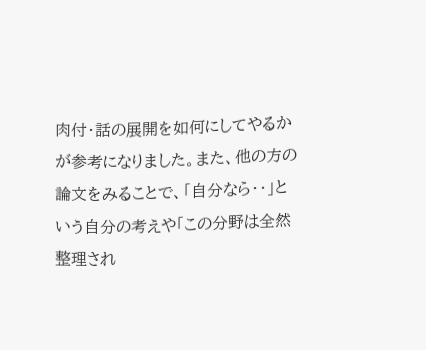肉付・話の展開を如何にしてやるかが参考になりました。また、他の方の論文をみることで、「自分なら・・」という自分の考えや「この分野は全然整理され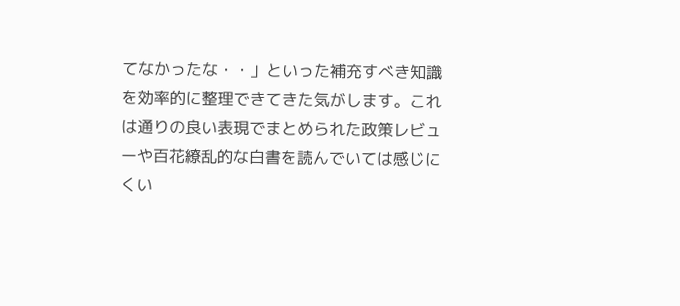てなかったな・・」といった補充すべき知識を効率的に整理できてきた気がします。これは通りの良い表現でまとめられた政策レビューや百花繚乱的な白書を読んでいては感じにくい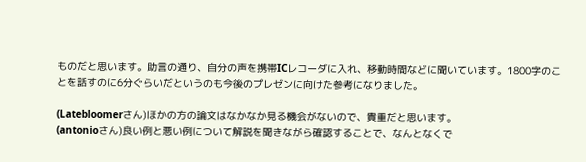ものだと思います。助言の通り、自分の声を携帯ICレコーダに入れ、移動時間などに聞いています。1800字のことを話すのに6分ぐらいだというのも今後のプレゼンに向けた参考になりました。

(Latebloomerさん)ほかの方の論文はなかなか見る機会がないので、貴重だと思います。
(antonioさん)良い例と悪い例について解説を聞きながら確認することで、なんとなくで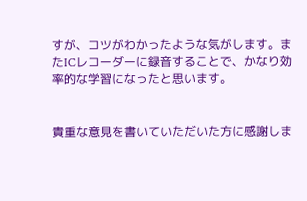すが、コツがわかったような気がします。またICレコーダーに録音することで、かなり効率的な学習になったと思います。


貴重な意見を書いていただいた方に感謝しま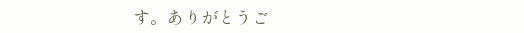す。ありがとうご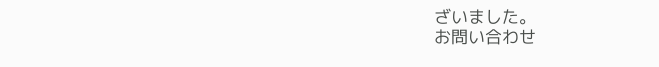ざいました。
お問い合わせ